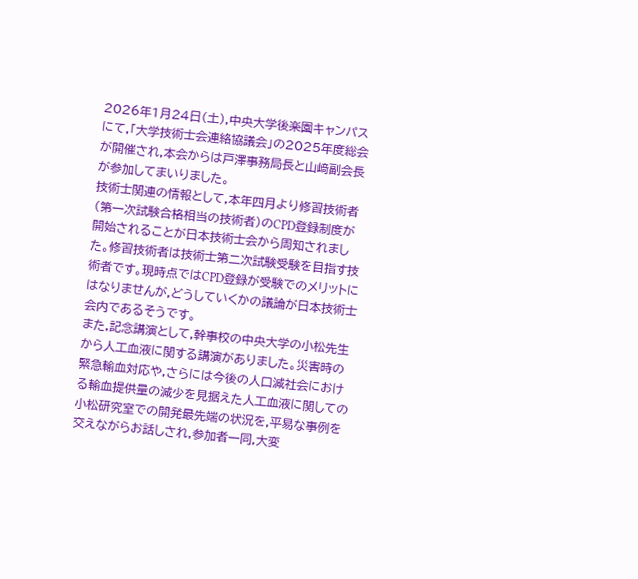2026年1月24日(土),中央大学後楽園キャンパスにて,「大学技術士会連絡協議会」の2025年度総会が開催され,本会からは戸澤事務局長と山﨑副会長が参加してまいりました。
技術士関連の情報として,本年四月より修習技術者(第一次試験合格相当の技術者)のCPD登録制度が開始されることが日本技術士会から周知されました。修習技術者は技術士第二次試験受験を目指す技術者です。現時点ではCPD登録が受験でのメリットにはなりませんが,どうしていくかの議論が日本技術士会内であるそうです。
また,記念講演として,幹事校の中央大学の小松先生から人工血液に関する講演がありました。災害時の緊急輸血対応や,さらには今後の人口減社会における輸血提供量の減少を見据えた人工血液に関しての小松研究室での開発最先端の状況を,平易な事例を交えながらお話しされ,参加者一同,大変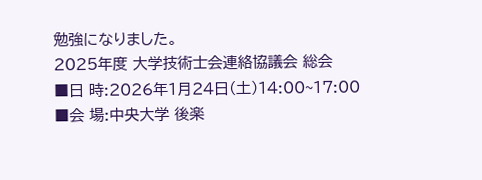勉強になりました。
2025年度 大学技術士会連絡協議会 総会
■日 時:2026年1月24日(土)14:00~17:00
■会 場:中央大学 後楽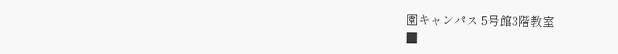園キャンパス 5号館3階教室
■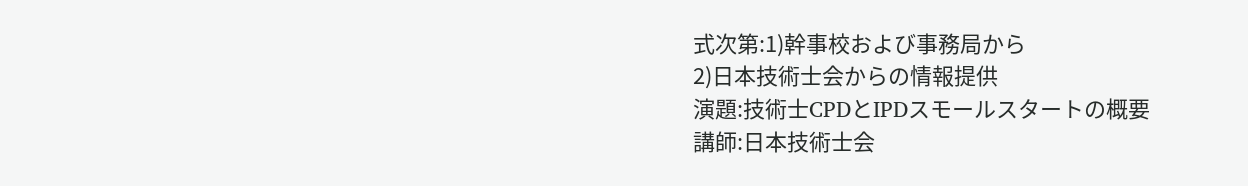式次第:1)幹事校および事務局から
2)日本技術士会からの情報提供
演題:技術士CPDとIPDスモールスタートの概要
講師:日本技術士会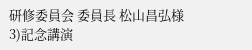研修委員会 委員長 松山昌弘様
3)記念講演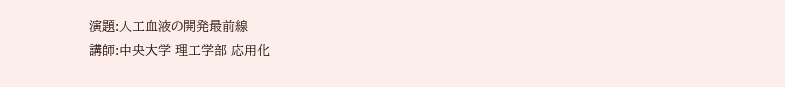演題:人工血液の開発最前線
講師:中央大学 理工学部 応用化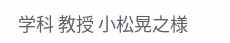学科 教授 小松晃之様